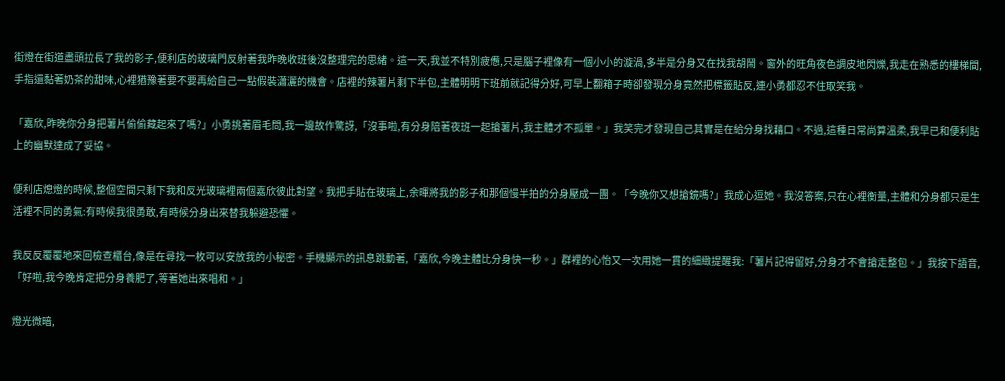街燈在街道盡頭拉長了我的影子,便利店的玻璃門反射著我昨晚收班後沒整理完的思緒。這一天,我並不特別疲憊,只是腦子裡像有一個小小的漩渦,多半是分身又在找我胡鬧。窗外的旺角夜色調皮地閃爍,我走在熟悉的樓梯間,手指還黏著奶茶的甜味,心裡猶豫著要不要再給自己一點假裝瀟灑的機會。店裡的辣薯片剩下半包,主體明明下班前就記得分好,可早上翻箱子時卻發現分身竟然把標籤貼反,連小勇都忍不住取笑我。

「嘉欣,昨晚你分身把薯片偷偷藏起來了嗎?」小勇挑著眉毛問,我一邊故作驚訝,「沒事啦,有分身陪著夜班一起搶薯片,我主體才不孤單。」我笑完才發現自己其實是在給分身找藉口。不過,這種日常尚算溫柔,我早已和便利貼上的幽默達成了妥協。

便利店熄燈的時候,整個空間只剩下我和反光玻璃裡兩個嘉欣彼此對望。我把手貼在玻璃上,余暉將我的影子和那個慢半拍的分身壓成一團。「今晚你又想搶鏡嗎?」我成心逗她。我沒答案,只在心裡衡量,主體和分身都只是生活裡不同的勇氣:有時候我很勇敢,有時候分身出來替我躲避恐懼。

我反反覆覆地來回檢查櫃台,像是在尋找一枚可以安放我的小秘密。手機顯示的訊息跳動著,「嘉欣,今晚主體比分身快一秒。」群裡的心怡又一次用她一貫的細緻提醒我:「薯片記得留好,分身才不會搶走整包。」我按下語音,「好啦,我今晚肯定把分身養肥了,等著她出來唱和。」

燈光微暗,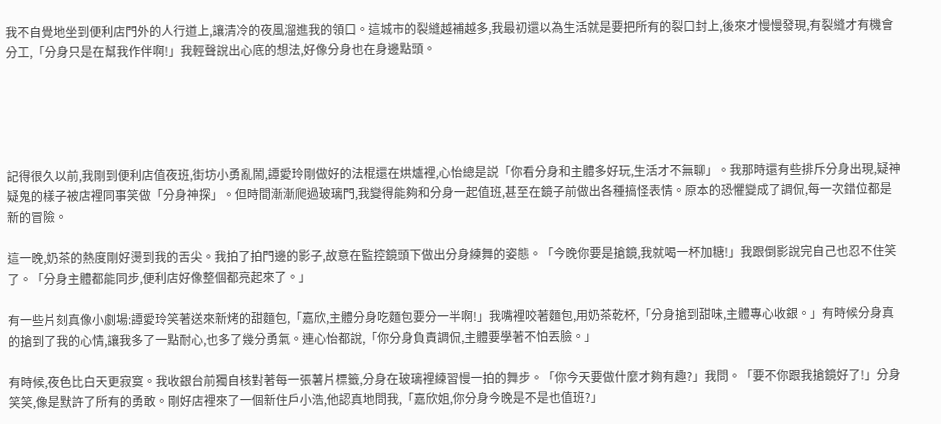我不自覺地坐到便利店門外的人行道上,讓清冷的夜風溜進我的領口。這城市的裂縫越補越多,我最初還以為生活就是要把所有的裂口封上,後來才慢慢發現,有裂縫才有機會分工,「分身只是在幫我作伴啊!」我輕聲說出心底的想法,好像分身也在身邊點頭。





記得很久以前,我剛到便利店值夜班,街坊小勇亂鬧,譚愛玲剛做好的法棍還在烘爐裡,心怡總是説「你看分身和主體多好玩,生活才不無聊」。我那時還有些排斥分身出現,疑神疑鬼的樣子被店裡同事笑做「分身神探」。但時間漸漸爬過玻璃門,我變得能夠和分身一起值班,甚至在鏡子前做出各種搞怪表情。原本的恐懼變成了調侃,每一次錯位都是新的冒險。

這一晚,奶茶的熱度剛好燙到我的舌尖。我拍了拍門邊的影子,故意在監控鏡頭下做出分身練舞的姿態。「今晚你要是搶鏡,我就喝一杯加糖!」我跟倒影說完自己也忍不住笑了。「分身主體都能同步,便利店好像整個都亮起來了。」

有一些片刻真像小劇場:譚愛玲笑著送來新烤的甜麵包,「嘉欣,主體分身吃麵包要分一半啊!」我嘴裡咬著麵包,用奶茶乾杯,「分身搶到甜味,主體專心收銀。」有時候分身真的搶到了我的心情,讓我多了一點耐心,也多了幾分勇氣。連心怡都說,「你分身負責調侃,主體要學著不怕丟臉。」

有時候,夜色比白天更寂寞。我收銀台前獨自核對著每一張薯片標籤,分身在玻璃裡練習慢一拍的舞步。「你今天要做什麼才夠有趣?」我問。「要不你跟我搶鏡好了!」分身笑笑,像是默許了所有的勇敢。剛好店裡來了一個新住戶小浩,他認真地問我,「嘉欣姐,你分身今晚是不是也值班?」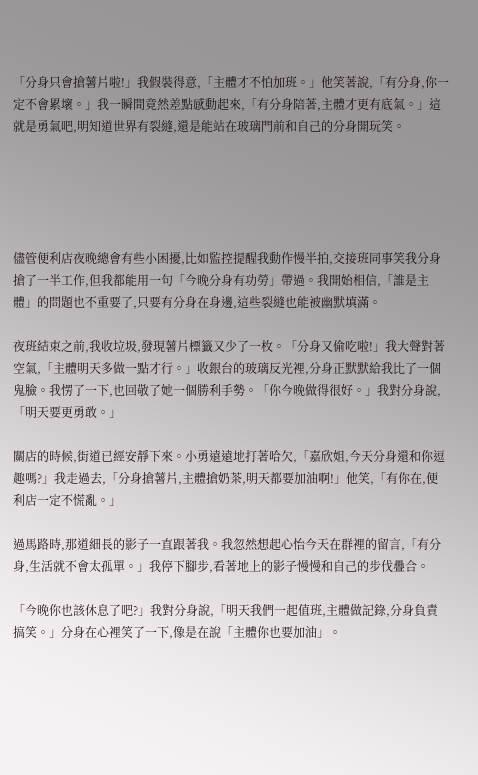「分身只會搶薯片啦!」我假裝得意,「主體才不怕加班。」他笑著說,「有分身,你一定不會累壞。」我一瞬間竟然差點感動起來,「有分身陪著,主體才更有底氣。」這就是勇氣吧,明知道世界有裂縫,還是能站在玻璃門前和自己的分身開玩笑。





儘管便利店夜晚總會有些小困擾,比如監控提醒我動作慢半拍,交接班同事笑我分身搶了一半工作,但我都能用一句「今晚分身有功勞」帶過。我開始相信,「誰是主體」的問題也不重要了,只要有分身在身邊,這些裂縫也能被幽默填滿。

夜班結束之前,我收垃圾,發現薯片標籤又少了一枚。「分身又偷吃啦!」我大聲對著空氣,「主體明天多做一點才行。」收銀台的玻璃反光裡,分身正默默給我比了一個鬼臉。我愣了一下,也回敬了她一個勝利手勢。「你今晚做得很好。」我對分身說,「明天要更勇敢。」

關店的時候,街道已經安靜下來。小勇遠遠地打著哈欠,「嘉欣姐,今天分身還和你逗趣嗎?」我走過去,「分身搶薯片,主體搶奶茶,明天都要加油啊!」他笑,「有你在,便利店一定不慌亂。」

過馬路時,那道細長的影子一直跟著我。我忽然想起心怡今天在群裡的留言,「有分身,生活就不會太孤單。」我停下腳步,看著地上的影子慢慢和自己的步伐疊合。

「今晚你也該休息了吧?」我對分身說,「明天我們一起值班,主體做記錄,分身負責搞笑。」分身在心裡笑了一下,像是在說「主體你也要加油」。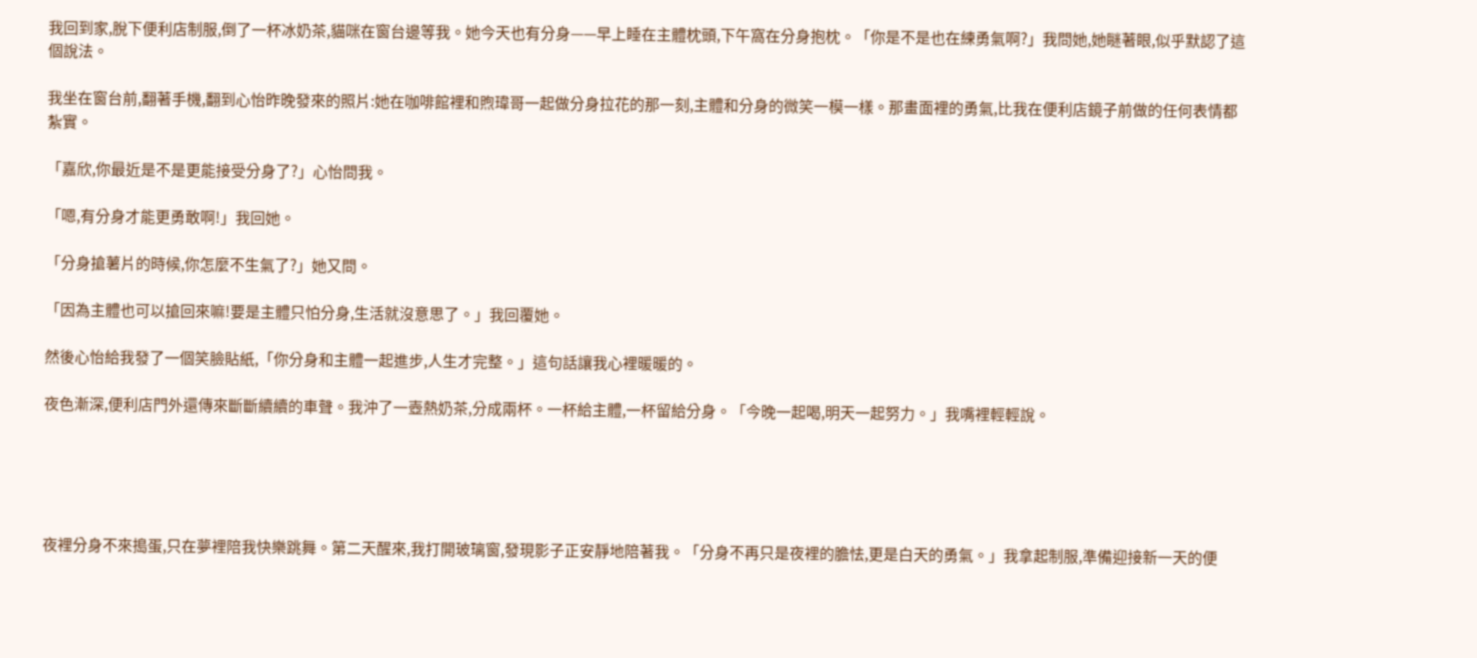我回到家,脫下便利店制服,倒了一杯冰奶茶,貓咪在窗台邊等我。她今天也有分身——早上睡在主體枕頭,下午窩在分身抱枕。「你是不是也在練勇氣啊?」我問她,她瞇著眼,似乎默認了這個說法。

我坐在窗台前,翻著手機,翻到心怡昨晚發來的照片:她在咖啡館裡和煦瑋哥一起做分身拉花的那一刻,主體和分身的微笑一模一樣。那畫面裡的勇氣,比我在便利店鏡子前做的任何表情都紮實。

「嘉欣,你最近是不是更能接受分身了?」心怡問我。

「嗯,有分身才能更勇敢啊!」我回她。

「分身搶薯片的時候,你怎麼不生氣了?」她又問。

「因為主體也可以搶回來嘛!要是主體只怕分身,生活就沒意思了。」我回覆她。

然後心怡給我發了一個笑臉貼紙,「你分身和主體一起進步,人生才完整。」這句話讓我心裡暖暖的。

夜色漸深,便利店門外還傳來斷斷續續的車聲。我沖了一壺熱奶茶,分成兩杯。一杯給主體,一杯留給分身。「今晚一起喝,明天一起努力。」我嘴裡輕輕說。





夜裡分身不來搗蛋,只在夢裡陪我快樂跳舞。第二天醒來,我打開玻璃窗,發現影子正安靜地陪著我。「分身不再只是夜裡的膽怯,更是白天的勇氣。」我拿起制服,準備迎接新一天的便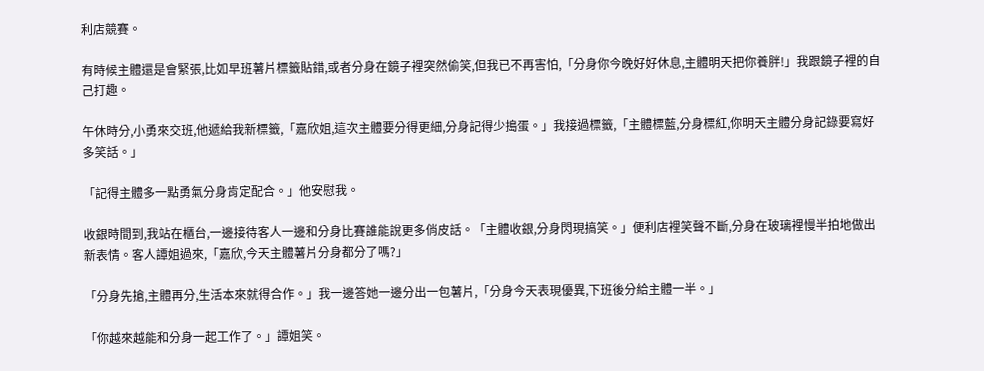利店競賽。

有時候主體還是會緊張,比如早班薯片標籤貼錯,或者分身在鏡子裡突然偷笑,但我已不再害怕,「分身你今晚好好休息,主體明天把你養胖!」我跟鏡子裡的自己打趣。

午休時分,小勇來交班,他遞給我新標籤,「嘉欣姐,這次主體要分得更細,分身記得少搗蛋。」我接過標籤,「主體標藍,分身標紅,你明天主體分身記錄要寫好多笑話。」

「記得主體多一點勇氣分身肯定配合。」他安慰我。

收銀時間到,我站在櫃台,一邊接待客人一邊和分身比賽誰能說更多俏皮話。「主體收銀,分身閃現搞笑。」便利店裡笑聲不斷,分身在玻璃裡慢半拍地做出新表情。客人譚姐過來,「嘉欣,今天主體薯片分身都分了嗎?」

「分身先搶,主體再分,生活本來就得合作。」我一邊答她一邊分出一包薯片,「分身今天表現優異,下班後分給主體一半。」

「你越來越能和分身一起工作了。」譚姐笑。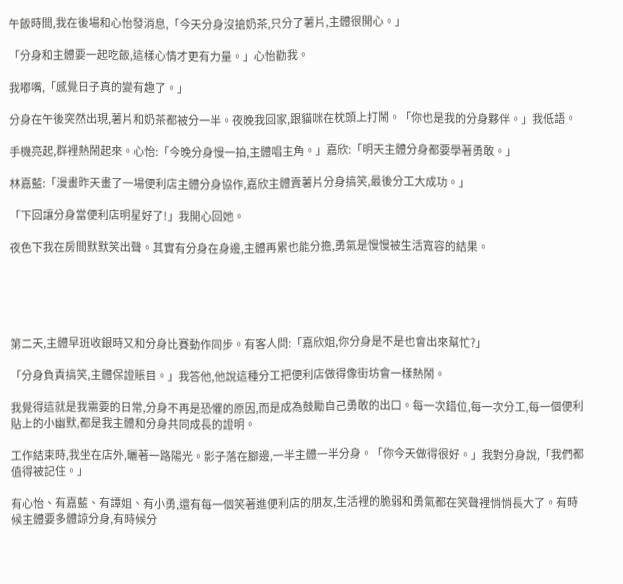午飯時間,我在後場和心怡發消息,「今天分身沒搶奶茶,只分了薯片,主體很開心。」

「分身和主體要一起吃飯,這樣心情才更有力量。」心怡勸我。

我嘟嘴,「感覺日子真的變有趣了。」

分身在午後突然出現,薯片和奶茶都被分一半。夜晚我回家,跟貓咪在枕頭上打鬧。「你也是我的分身夥伴。」我低語。

手機亮起,群裡熱鬧起來。心怡:「今晚分身慢一拍,主體唱主角。」嘉欣:「明天主體分身都要學著勇敢。」

林嘉藍:「漫畫昨天畫了一場便利店主體分身協作,嘉欣主體賣薯片分身搞笑,最後分工大成功。」

「下回讓分身當便利店明星好了!」我開心回她。

夜色下我在房間默默笑出聲。其實有分身在身邊,主體再累也能分擔,勇氣是慢慢被生活寬容的結果。





第二天,主體早班收銀時又和分身比賽動作同步。有客人問:「嘉欣姐,你分身是不是也會出來幫忙?」

「分身負責搞笑,主體保證賬目。」我答他,他說這種分工把便利店做得像街坊會一樣熱鬧。

我覺得這就是我需要的日常,分身不再是恐懼的原因,而是成為鼓勵自己勇敢的出口。每一次錯位,每一次分工,每一個便利貼上的小幽默,都是我主體和分身共同成長的證明。

工作結束時,我坐在店外,曬著一路陽光。影子落在腳邊,一半主體一半分身。「你今天做得很好。」我對分身說,「我們都值得被記住。」

有心怡、有嘉藍、有譚姐、有小勇,還有每一個笑著進便利店的朋友,生活裡的脆弱和勇氣都在笑聲裡悄悄長大了。有時候主體要多體諒分身,有時候分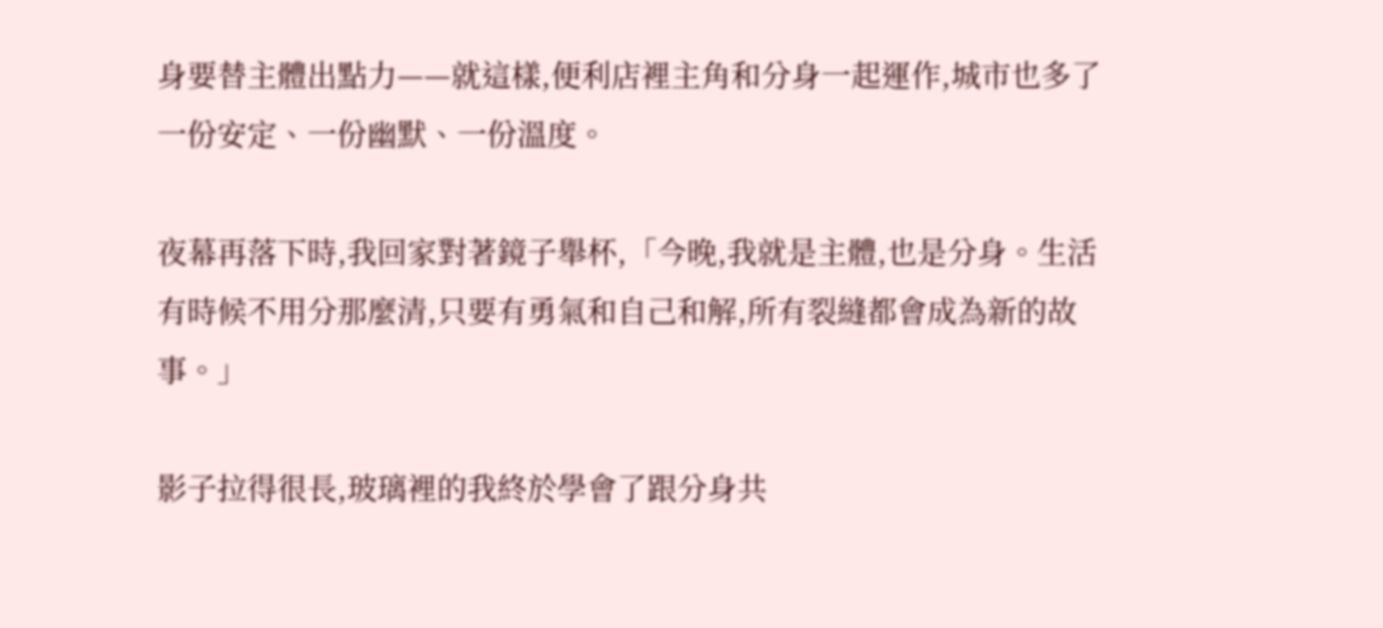身要替主體出點力——就這樣,便利店裡主角和分身一起運作,城市也多了一份安定、一份幽默、一份溫度。

夜幕再落下時,我回家對著鏡子舉杯,「今晚,我就是主體,也是分身。生活有時候不用分那麼清,只要有勇氣和自己和解,所有裂縫都會成為新的故事。」

影子拉得很長,玻璃裡的我終於學會了跟分身共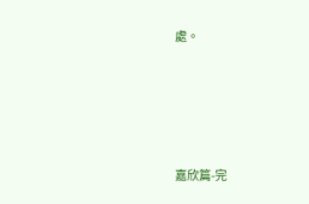處。





嘉欣篇-完